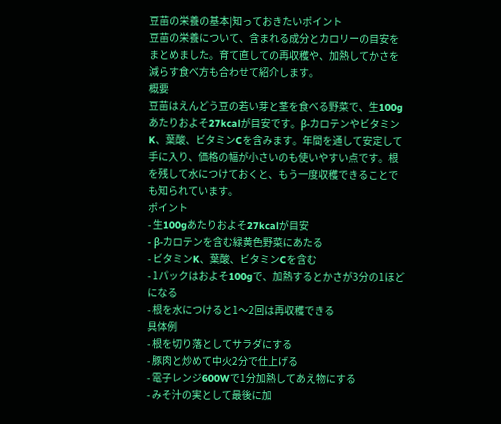豆苗の栄養の基本|知っておきたいポイント
豆苗の栄養について、含まれる成分とカロリーの目安をまとめました。育て直しての再収穫や、加熱してかさを減らす食べ方も合わせて紹介します。
概要
豆苗はえんどう豆の若い芽と茎を食べる野菜で、生100gあたりおよそ27kcalが目安です。β-カロテンやビタミンK、葉酸、ビタミンCを含みます。年間を通して安定して手に入り、価格の幅が小さいのも使いやすい点です。根を残して水につけておくと、もう一度収穫できることでも知られています。
ポイント
- 生100gあたりおよそ27kcalが目安
- β-カロテンを含む緑黄色野菜にあたる
- ビタミンK、葉酸、ビタミンCを含む
- 1パックはおよそ100gで、加熱するとかさが3分の1ほどになる
- 根を水につけると1〜2回は再収穫できる
具体例
- 根を切り落としてサラダにする
- 豚肉と炒めて中火2分で仕上げる
- 電子レンジ600Wで1分加熱してあえ物にする
- みそ汁の実として最後に加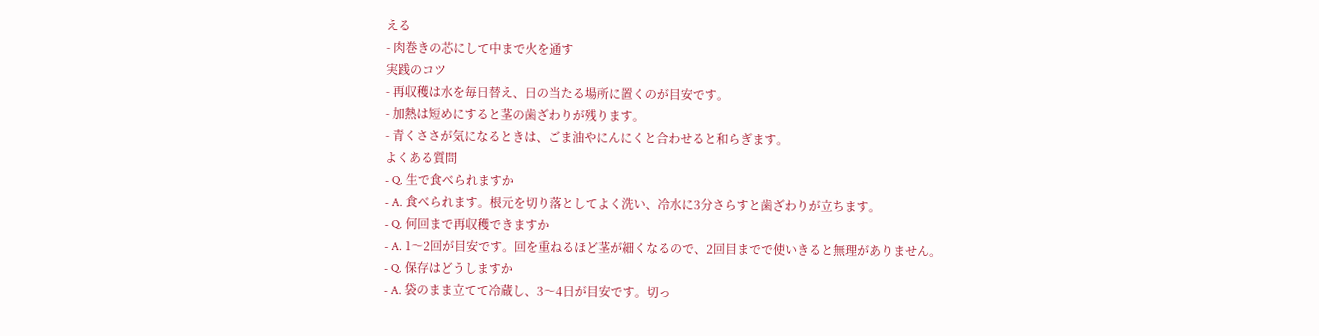える
- 肉巻きの芯にして中まで火を通す
実践のコツ
- 再収穫は水を毎日替え、日の当たる場所に置くのが目安です。
- 加熱は短めにすると茎の歯ざわりが残ります。
- 青くささが気になるときは、ごま油やにんにくと合わせると和らぎます。
よくある質問
- Q. 生で食べられますか
- A. 食べられます。根元を切り落としてよく洗い、冷水に3分さらすと歯ざわりが立ちます。
- Q. 何回まで再収穫できますか
- A. 1〜2回が目安です。回を重ねるほど茎が細くなるので、2回目までで使いきると無理がありません。
- Q. 保存はどうしますか
- A. 袋のまま立てて冷蔵し、3〜4日が目安です。切っ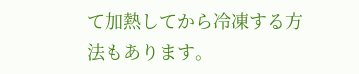て加熱してから冷凍する方法もあります。